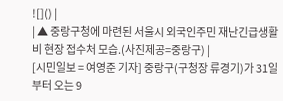![]() |
| ▲ 중랑구청에 마련된 서울시 외국인주민 재난긴급생활비 현장 접수처 모습.(사진제공=중랑구) |
[시민일보 = 여영준 기자] 중랑구(구청장 류경기)가 31일부터 오는 9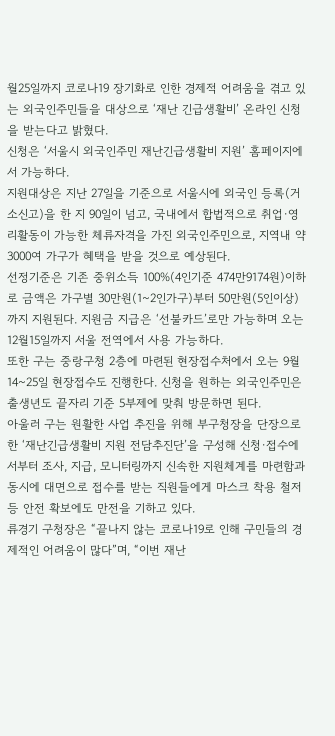월25일까지 코로나19 장기화로 인한 경제적 어려움을 겪고 있는 외국인주민들을 대상으로 ‘재난 긴급생활비’ 온라인 신청을 받는다고 밝혔다.
신청은 ‘서울시 외국인주민 재난긴급생활비 지원’ 홈페이지에서 가능하다.
지원대상은 지난 27일을 기준으로 서울시에 외국인 등록(거소신고)을 한 지 90일이 넘고, 국내에서 합법적으로 취업·영리활동이 가능한 체류자격을 가진 외국인주민으로, 지역내 약 3000여 가구가 혜택을 받을 것으로 예상된다.
선정기준은 기존 중위소득 100%(4인기준 474만9174원)이하로 금액은 가구별 30만원(1~2인가구)부터 50만원(5인이상)까지 지원된다. 지원금 지급은 ‘선불카드’로만 가능하며 오는 12월15일까지 서울 전역에서 사용 가능하다.
또한 구는 중랑구청 2층에 마련된 현장접수처에서 오는 9월14~25일 현장접수도 진행한다. 신청을 원하는 외국인주민은 출생년도 끝자리 기준 5부제에 맞춰 방문하면 된다.
아울러 구는 원활한 사업 추진을 위해 부구청장을 단장으로 한 ‘재난긴급생활비 지원 전담추진단’을 구성해 신청·접수에서부터 조사, 지급, 모니터링까지 신속한 지원체계를 마련함과 동시에 대면으로 접수를 받는 직원들에게 마스크 착용 철저 등 안전 확보에도 만전을 기하고 있다.
류경기 구청장은 “끝나지 않는 코로나19로 인해 구민들의 경제적인 어려움이 많다”며, “이번 재난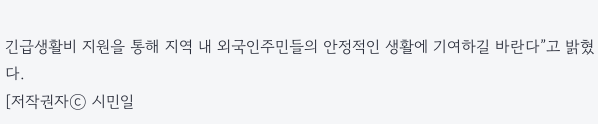긴급생활비 지원을 통해 지역 내 외국인주민들의 안정적인 생활에 기여하길 바란다”고 밝혔다.
[저작권자ⓒ 시민일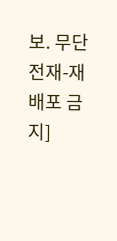보. 무단전재-재배포 금지]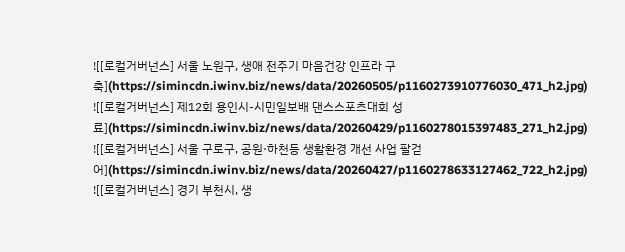![[로컬거버넌스] 서울 노원구, 생애 전주기 마음건강 인프라 구축](https://simincdn.iwinv.biz/news/data/20260505/p1160273910776030_471_h2.jpg)
![[로컬거버넌스] 제12회 용인시-시민일보배 댄스스포츠대회 성료](https://simincdn.iwinv.biz/news/data/20260429/p1160278015397483_271_h2.jpg)
![[로컬거버넌스] 서울 구로구, 공원·하천등 생활환경 개선 사업 팔걷어](https://simincdn.iwinv.biz/news/data/20260427/p1160278633127462_722_h2.jpg)
![[로컬거버넌스] 경기 부천시, 생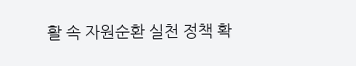활 속 자원순환 실천 정책 확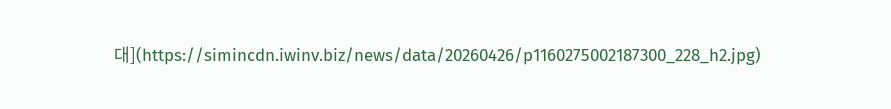대](https://simincdn.iwinv.biz/news/data/20260426/p1160275002187300_228_h2.jpg)